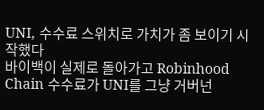UNI, 수수료 스위치로 가치가 좀 보이기 시작했다
바이백이 실제로 돌아가고 Robinhood Chain 수수료가 UNI를 그냥 거버넌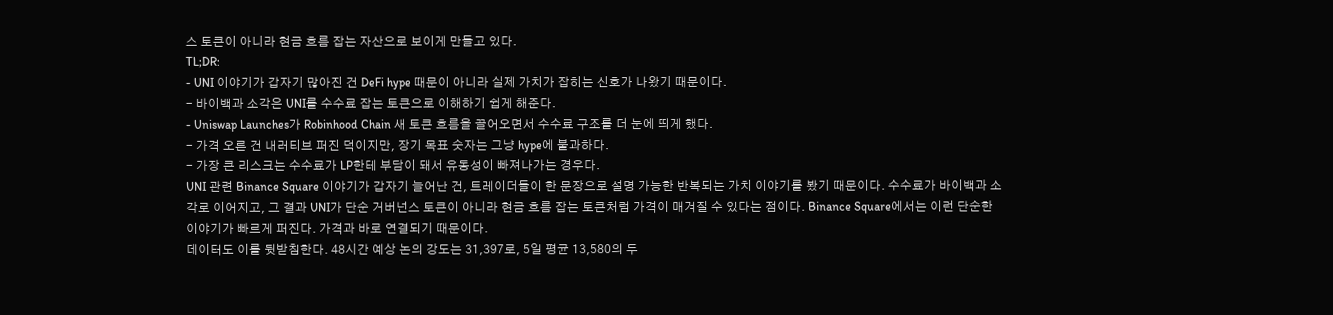스 토큰이 아니라 현금 흐름 잡는 자산으로 보이게 만들고 있다.
TL;DR:
- UNI 이야기가 갑자기 많아진 건 DeFi hype 때문이 아니라 실제 가치가 잡히는 신호가 나왔기 때문이다.
- 바이백과 소각은 UNI를 수수료 잡는 토큰으로 이해하기 쉽게 해준다.
- Uniswap Launches가 Robinhood Chain 새 토큰 흐름을 끌어오면서 수수료 구조를 더 눈에 띄게 했다.
- 가격 오른 건 내러티브 퍼진 덕이지만, 장기 목표 숫자는 그냥 hype에 불과하다.
- 가장 큰 리스크는 수수료가 LP한테 부담이 돼서 유동성이 빠져나가는 경우다.
UNI 관련 Binance Square 이야기가 갑자기 늘어난 건, 트레이더들이 한 문장으로 설명 가능한 반복되는 가치 이야기를 봤기 때문이다. 수수료가 바이백과 소각로 이어지고, 그 결과 UNI가 단순 거버넌스 토큰이 아니라 현금 흐름 잡는 토큰처럼 가격이 매겨질 수 있다는 점이다. Binance Square에서는 이런 단순한 이야기가 빠르게 퍼진다. 가격과 바로 연결되기 때문이다.
데이터도 이를 뒷받침한다. 48시간 예상 논의 강도는 31,397로, 5일 평균 13,580의 두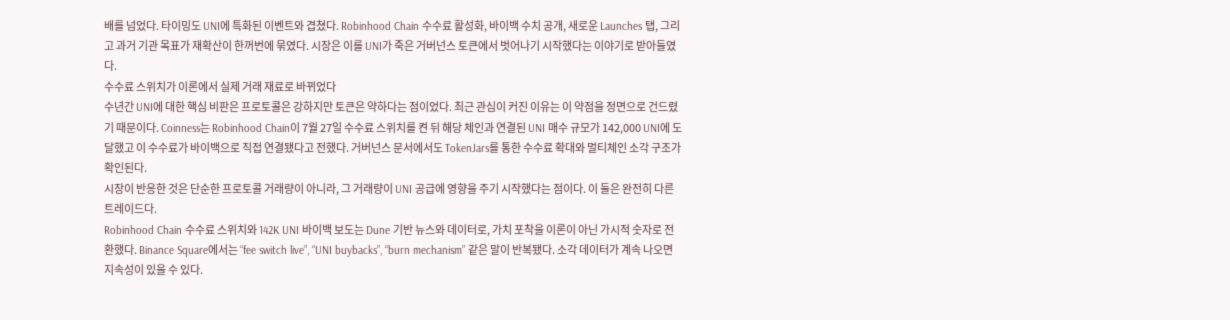배를 넘었다. 타이밍도 UNI에 특화된 이벤트와 겹쳤다. Robinhood Chain 수수료 활성화, 바이백 수치 공개, 새로운 Launches 탭, 그리고 과거 기관 목표가 재확산이 한꺼번에 묶였다. 시장은 이를 UNI가 죽은 거버넌스 토큰에서 벗어나기 시작했다는 이야기로 받아들였다.
수수료 스위치가 이론에서 실제 거래 재료로 바뀌었다
수년간 UNI에 대한 핵심 비판은 프로토콜은 강하지만 토큰은 약하다는 점이었다. 최근 관심이 커진 이유는 이 약점을 정면으로 건드렸기 때문이다. Coinness는 Robinhood Chain이 7월 27일 수수료 스위치를 켠 뒤 해당 체인과 연결된 UNI 매수 규모가 142,000 UNI에 도달했고 이 수수료가 바이백으로 직접 연결됐다고 전했다. 거버넌스 문서에서도 TokenJars를 통한 수수료 확대와 멀티체인 소각 구조가 확인된다.
시장이 반응한 것은 단순한 프로토콜 거래량이 아니라, 그 거래량이 UNI 공급에 영향을 주기 시작했다는 점이다. 이 둘은 완전히 다른 트레이드다.
Robinhood Chain 수수료 스위치와 142K UNI 바이백 보도는 Dune 기반 뉴스와 데이터로, 가치 포착을 이론이 아닌 가시적 숫자로 전환했다. Binance Square에서는 “fee switch live”, “UNI buybacks”, “burn mechanism” 같은 말이 반복됐다. 소각 데이터가 계속 나오면 지속성이 있을 수 있다.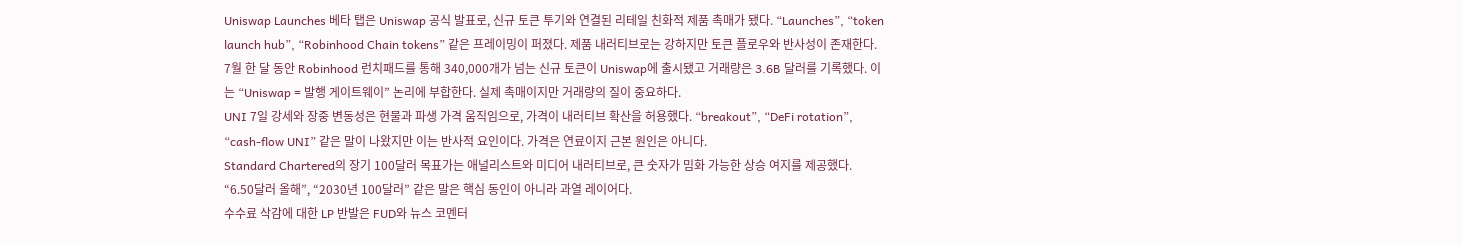Uniswap Launches 베타 탭은 Uniswap 공식 발표로, 신규 토큰 투기와 연결된 리테일 친화적 제품 촉매가 됐다. “Launches”, “token launch hub”, “Robinhood Chain tokens” 같은 프레이밍이 퍼졌다. 제품 내러티브로는 강하지만 토큰 플로우와 반사성이 존재한다.
7월 한 달 동안 Robinhood 런치패드를 통해 340,000개가 넘는 신규 토큰이 Uniswap에 출시됐고 거래량은 3.6B 달러를 기록했다. 이는 “Uniswap = 발행 게이트웨이” 논리에 부합한다. 실제 촉매이지만 거래량의 질이 중요하다.
UNI 7일 강세와 장중 변동성은 현물과 파생 가격 움직임으로, 가격이 내러티브 확산을 허용했다. “breakout”, “DeFi rotation”, “cash-flow UNI” 같은 말이 나왔지만 이는 반사적 요인이다. 가격은 연료이지 근본 원인은 아니다.
Standard Chartered의 장기 100달러 목표가는 애널리스트와 미디어 내러티브로, 큰 숫자가 밈화 가능한 상승 여지를 제공했다. “6.50달러 올해”, “2030년 100달러” 같은 말은 핵심 동인이 아니라 과열 레이어다.
수수료 삭감에 대한 LP 반발은 FUD와 뉴스 코멘터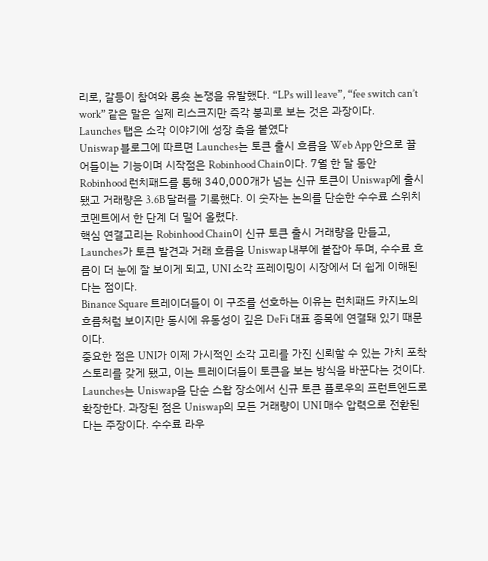리로, 갈등이 참여와 롱숏 논쟁을 유발했다. “LPs will leave”, “fee switch can’t work” 같은 말은 실제 리스크지만 즉각 붕괴로 보는 것은 과장이다.
Launches 탭은 소각 이야기에 성장 축을 붙였다
Uniswap 블로그에 따르면 Launches는 토큰 출시 흐름을 Web App 안으로 끌어들이는 기능이며 시작점은 Robinhood Chain이다. 7월 한 달 동안 Robinhood 런치패드를 통해 340,000개가 넘는 신규 토큰이 Uniswap에 출시됐고 거래량은 3.6B 달러를 기록했다. 이 숫자는 논의를 단순한 수수료 스위치 코멘트에서 한 단계 더 밀어 올렸다.
핵심 연결고리는 Robinhood Chain이 신규 토큰 출시 거래량을 만들고, Launches가 토큰 발견과 거래 흐름을 Uniswap 내부에 붙잡아 두며, 수수료 흐름이 더 눈에 잘 보이게 되고, UNI 소각 프레이밍이 시장에서 더 쉽게 이해된다는 점이다.
Binance Square 트레이더들이 이 구조를 선호하는 이유는 런치패드 카지노의 흐름처럼 보이지만 동시에 유동성이 깊은 DeFi 대표 종목에 연결돼 있기 때문이다.
중요한 점은 UNI가 이제 가시적인 소각 고리를 가진 신뢰할 수 있는 가치 포착 스토리를 갖게 됐고, 이는 트레이더들이 토큰을 보는 방식을 바꾼다는 것이다. Launches는 Uniswap을 단순 스왑 장소에서 신규 토큰 플로우의 프런트엔드로 확장한다. 과장된 점은 Uniswap의 모든 거래량이 UNI 매수 압력으로 전환된다는 주장이다. 수수료 라우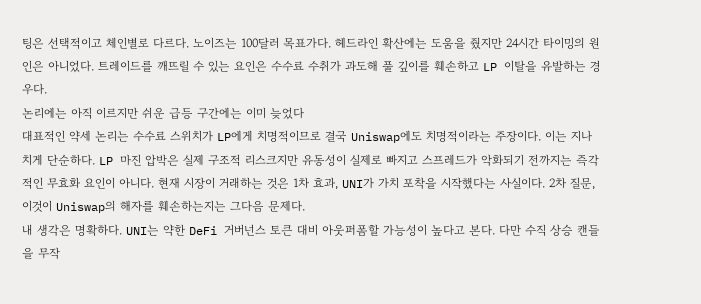팅은 선택적이고 체인별로 다르다. 노이즈는 100달러 목표가다. 헤드라인 확산에는 도움을 줬지만 24시간 타이밍의 원인은 아니었다. 트레이드를 깨뜨릴 수 있는 요인은 수수료 수취가 과도해 풀 깊이를 훼손하고 LP 이탈을 유발하는 경우다.
논리에는 아직 이르지만 쉬운 급등 구간에는 이미 늦었다
대표적인 약세 논리는 수수료 스위치가 LP에게 치명적이므로 결국 Uniswap에도 치명적이라는 주장이다. 이는 지나치게 단순하다. LP 마진 압박은 실제 구조적 리스크지만 유동성이 실제로 빠지고 스프레드가 악화되기 전까지는 즉각적인 무효화 요인이 아니다. 현재 시장이 거래하는 것은 1차 효과, UNI가 가치 포착을 시작했다는 사실이다. 2차 질문, 이것이 Uniswap의 해자를 훼손하는지는 그다음 문제다.
내 생각은 명확하다. UNI는 약한 DeFi 거버넌스 토큰 대비 아웃퍼폼할 가능성이 높다고 본다. 다만 수직 상승 캔들을 무작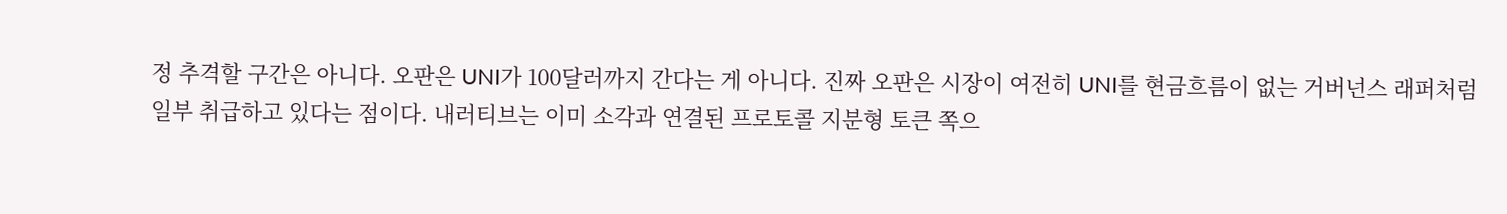정 추격할 구간은 아니다. 오판은 UNI가 100달러까지 간다는 게 아니다. 진짜 오판은 시장이 여전히 UNI를 현금흐름이 없는 거버넌스 래퍼처럼 일부 취급하고 있다는 점이다. 내러티브는 이미 소각과 연결된 프로토콜 지분형 토큰 쪽으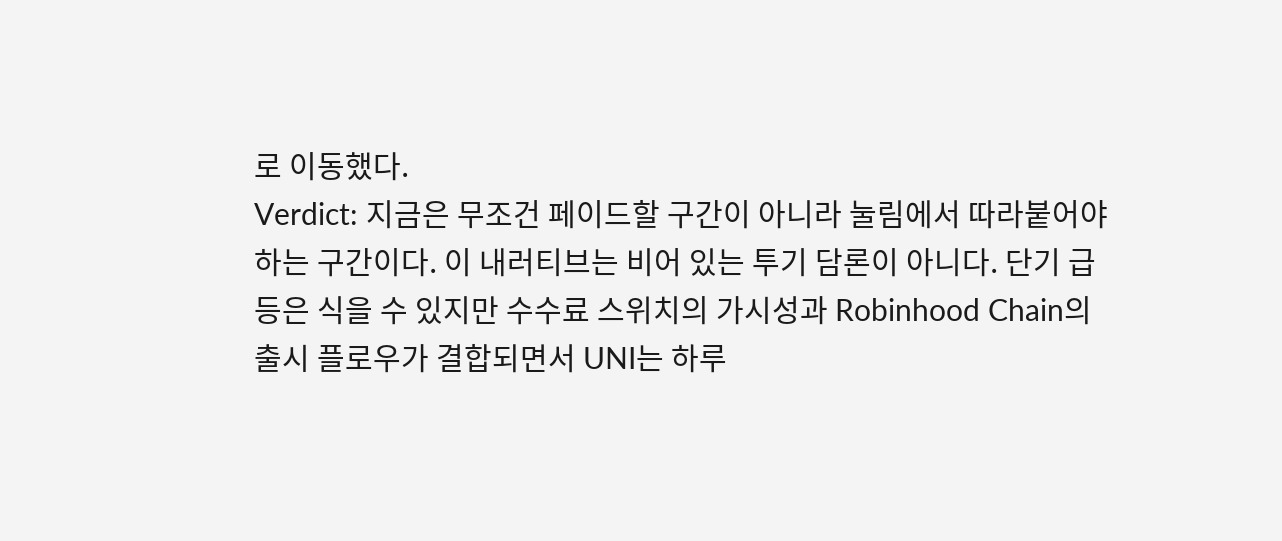로 이동했다.
Verdict: 지금은 무조건 페이드할 구간이 아니라 눌림에서 따라붙어야 하는 구간이다. 이 내러티브는 비어 있는 투기 담론이 아니다. 단기 급등은 식을 수 있지만 수수료 스위치의 가시성과 Robinhood Chain의 출시 플로우가 결합되면서 UNI는 하루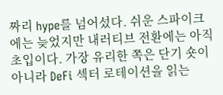짜리 hype를 넘어섰다. 쉬운 스파이크에는 늦었지만 내러티브 전환에는 아직 초입이다. 가장 유리한 쪽은 단기 숏이 아니라 DeFi 섹터 로테이션을 읽는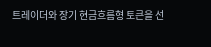트레이더와 장기 현금흐름형 토큰을 선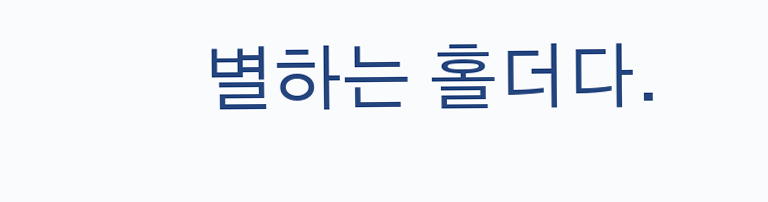별하는 홀더다.